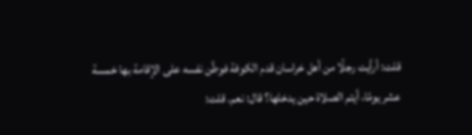قلت: أرأيت رجلًا من أهل خراسان قدم الكوفة فوطّن نفسه على الإقامة بها خمسة عشر يومًا، أيتم الصلاة حين يدخلها؟ قال: نعم. قلت: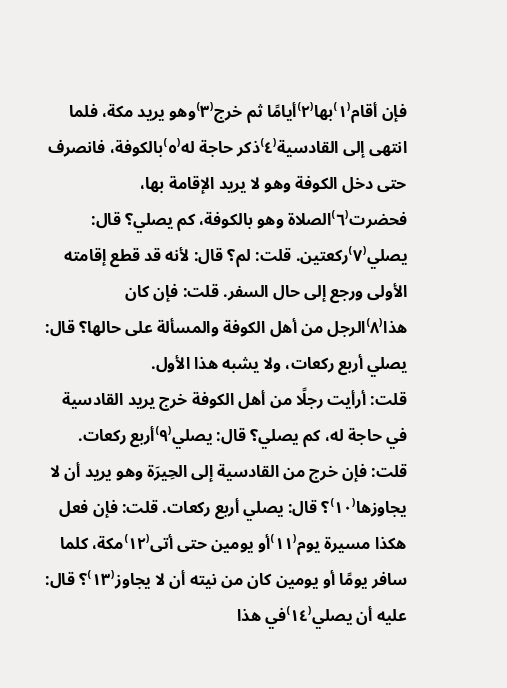فإن أقام⁽١⁾بها⁽٢⁾أيامًا ثم خرج⁽٣⁾وهو يريد مكة، فلما انتهى إلى القادسية⁽٤⁾ذكر حاجة له⁽٥⁾بالكوفة، فانصرف حتى دخل الكوفة وهو لا يريد الإقامة بها، فحضرت⁽٦⁾الصلاة وهو بالكوفة، كم يصلي؟ قال: يصلي⁽٧⁾ركعتين. قلت: لم؟ قال: لأنه قد قطع إقامته الأولى ورجع إلى حال السفر. قلت: فإن كان هذا⁽٨⁾الرجل من أهل الكوفة والمسألة على حالها؟ قال: يصلي أربع ركعات، ولا يشبه هذا الأول.
قلت: أرأيت رجلًا من أهل الكوفة خرج يريد القادسية في حاجة له، كم يصلي؟ قال: يصلي⁽٩⁾أربع ركعات. قلت: فإن خرج من القادسية إلى الحِيرَة وهو يريد أن لا يجاوزها⁽١٠⁾؟ قال: يصلي أربع ركعات. قلت: فإن فعل هكذا مسيرة يوم⁽١١⁾أو يومين حتى أتى⁽١٢⁾مكة، كلما سافر يومًا أو يومين كان من نيته أن لا يجاوز⁽١٣⁾؟ قال: عليه أن يصلي⁽١٤⁾في هذا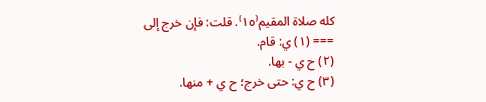كله صلاة المقيم⁽١٥⁾. قلت: فإن خرج إلى
=== (١) ي: قام.
(٢) ح ي - بها.
(٣) ح ي: حتى خرج؛ ح ي + منها.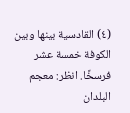(٤) القادسية بينها وبين الكوفة خمسة عشر فرسخًا. انظر: معجم البلدان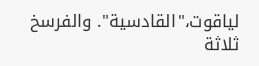لياقوت،"القادسية". والفرسخ ثلاثة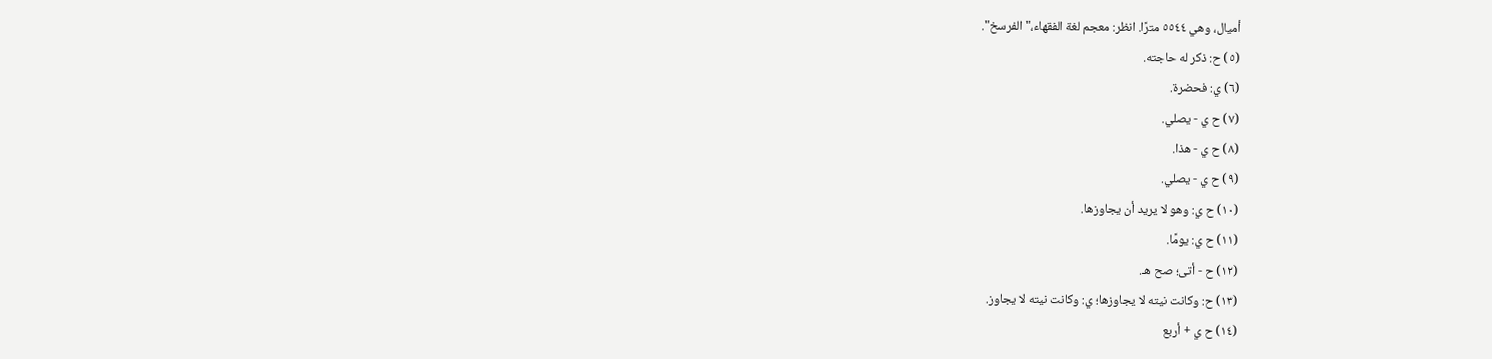أميال، وهي ٥٥٤٤ مترًا. انظر: معجم لغة الفقهاء،"الفرسخ".
(٥) ح: ذكر له حاجته.
(٦) ي: فحضرة.
(٧) ح ي - يصلي.
(٨) ح ي - هذا.
(٩) ح ي - يصلي.
(١٠) ح ي: وهو لا يريد أن يجاوزها.
(١١) ح ي: يومًا.
(١٢) ح - أتى؛ صح هـ.
(١٣) ح: وكانت نيته لا يجاوزها؛ ي: وكانت نيته لا يجاوز.
(١٤) ح ي + أربع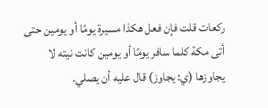ركعات قلت فإن فعل هكذا مسيرة يومًا أو يومين حتى أتى مكة كلما سافر يومًا أو يومين كانت نيته لا يجاوزها (ي: يجاوز) قال عليه أن يصلي.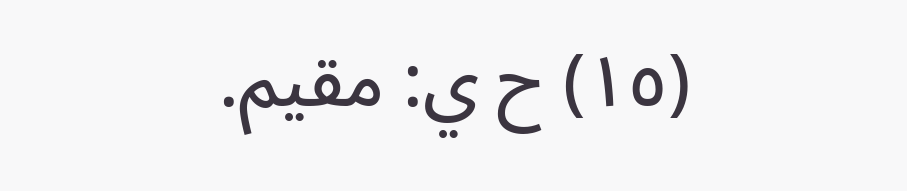(١٥) ح ي: مقيم.